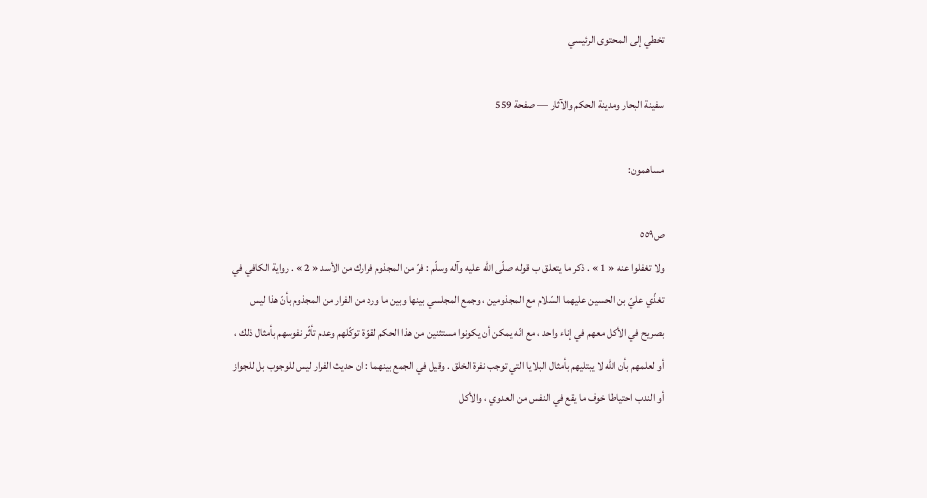تخطي إلى المحتوى الرئيسي

سفينة البحار ومدينة الحكم والآثار — صفحة 559

مساهمون:

ص٥٥٩
ولا تغفلوا عنه « 1 » . ذكر ما يتعلق ب قوله صلّى اللّه عليه وآله وسلّم : فرّ من المجذوم فرارك من الأسد « 2 » . رواية الكافي في تغذّي عليّ بن الحسين عليهما السّلام مع المجذومين ، وجمع المجلسي بينها وبين ما ورد من الفرار من المجذوم بأنّ هذا ليس بصريح في الأكل معهم في إناء واحد ، مع انّه يمكن أن يكونوا مستثنين من هذا الحكم لقوّة توكّلهم وعدم تأثّر نفوسهم بأمثال ذلك ، أو لعلمهم بأن اللّه لا يبتليهم بأمثال البلايا التي توجب نفرة الخلق . وقيل في الجمع بينهما : ان حديث الفرار ليس للوجوب بل للجواز أو الندب احتياطا خوف ما يقع في النفس من العدوي ، والأكل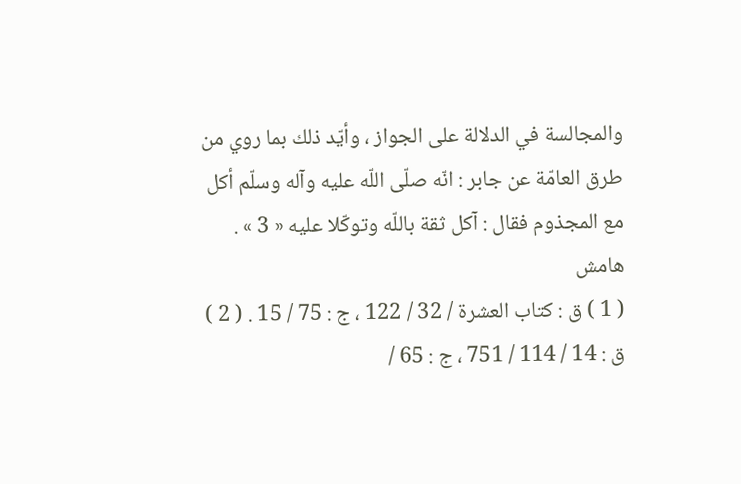والمجالسة في الدلالة على الجواز ، وأيّد ذلك بما روي من طرق العامّة عن جابر : انّه صلّى اللّه عليه وآله وسلّم أكل مع المجذوم فقال : آكل ثقة باللّه وتوكّلا عليه « 3 » .
هامش
( 1 ) ق : كتاب العشرة / 32 / 122 ، ج : 75 / 15 . ( 2 ) ق : 14 / 114 / 751 ، ج : 65 /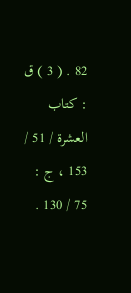82 . ( 3 ) ق : كتاب العشرة / 51 / 153 ، ج : 75 / 130 .